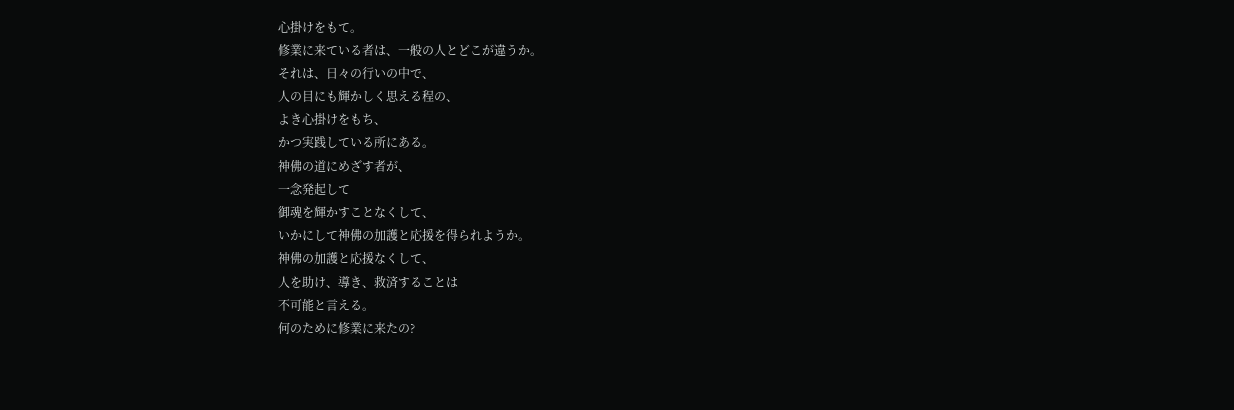心掛けをもて。
修業に来ている者は、一般の人とどこが違うか。
それは、日々の行いの中で、
人の目にも輝かしく思える程の、
よき心掛けをもち、
かつ実践している所にある。
神佛の道にめざす者が、
一念発起して
御魂を輝かすことなくして、
いかにして神佛の加護と応援を得られようか。
神佛の加護と応援なくして、
人を助け、導き、救済することは
不可能と言える。
何のために修業に来たの?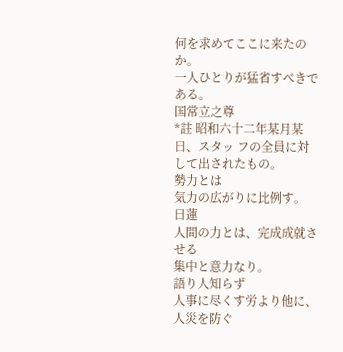何を求めてここに来たのか。
一人ひとりが猛省すべきである。
国常立之尊
*註 昭和六十二年某月某日、スタッ フの全員に対して出されたもの。
勢力とは
気力の広がりに比例す。
日蓮
人間の力とは、完成成就させる
集中と意力なり。
語り人知らず
人事に尽くす労より他に、
人災を防ぐ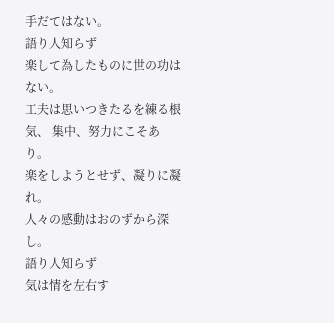手だてはない。
語り人知らず
楽して為したものに世の功はない。
工夫は思いつきたるを練る根気、 集中、努力にこそあり。
楽をしようとせず、凝りに凝れ。
人々の感動はおのずから深し。
語り人知らず
気は情を左右す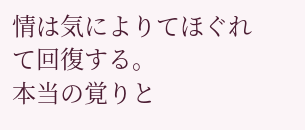情は気によりてほぐれて回復する。
本当の覚りと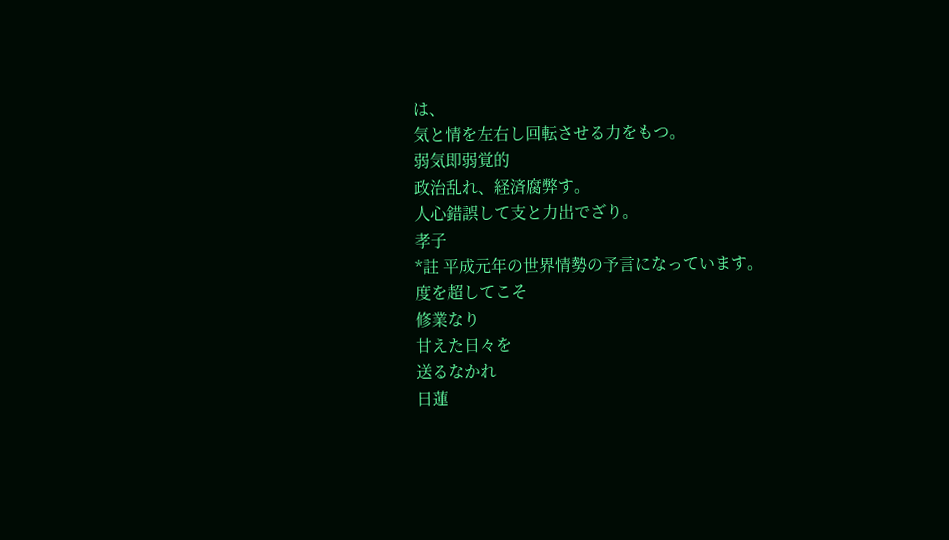は、
気と情を左右し回転させる力をもつ。
弱気即弱覚的
政治乱れ、経済腐弊す。
人心錯誤して支と力出でざり。
孝子
*註 平成元年の世界情勢の予言になっています。
度を超してこそ
修業なり
甘えた日々を
送るなかれ
日蓮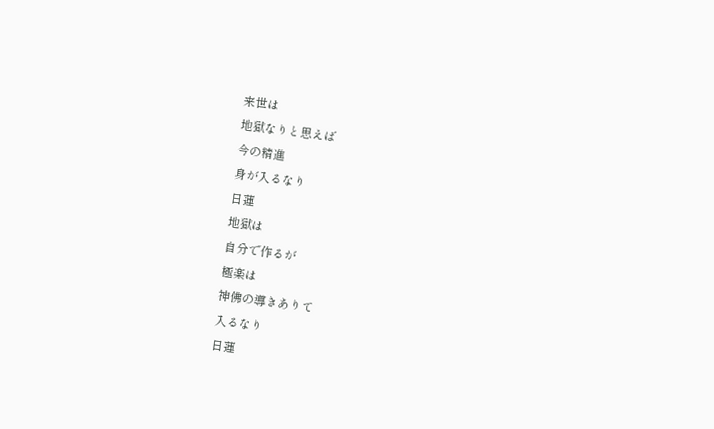来世は
地獄なりと思えば
今の精進
身が入るなり
日蓮
地獄は
自分で作るが
極楽は
神佛の導きありて
入るなり
日蓮